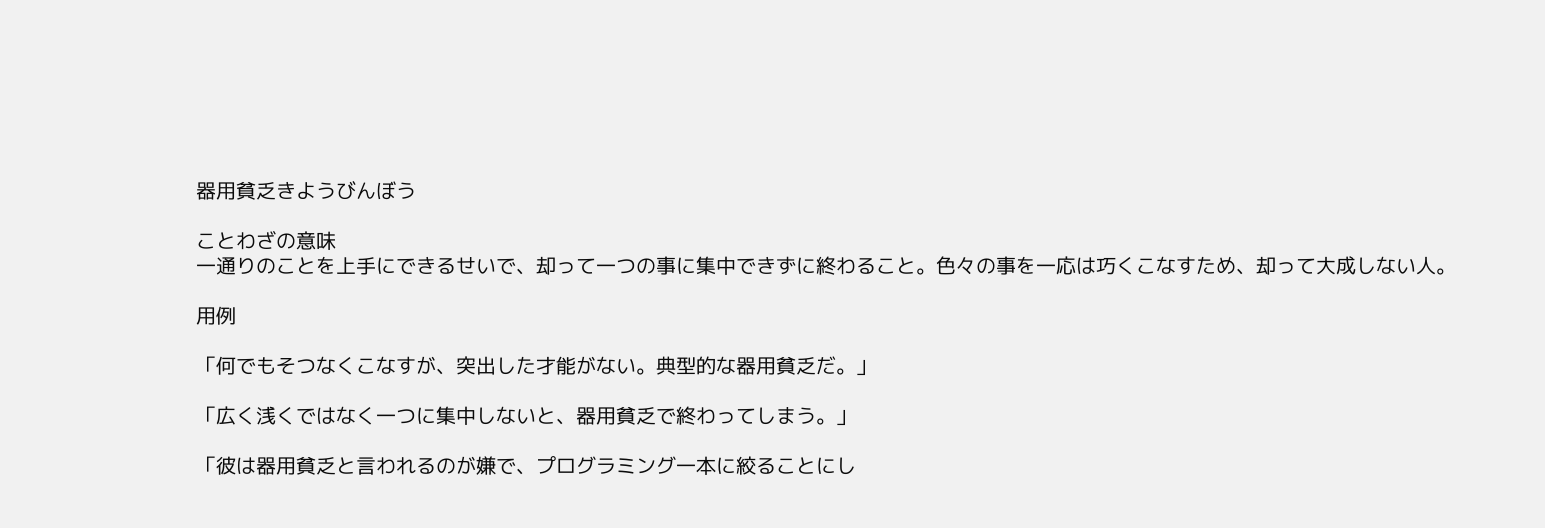器用貧乏きようびんぼう

ことわざの意味
一通りのことを上手にできるせいで、却って一つの事に集中できずに終わること。色々の事を一応は巧くこなすため、却って大成しない人。

用例

「何でもそつなくこなすが、突出した才能がない。典型的な器用貧乏だ。」

「広く浅くではなく一つに集中しないと、器用貧乏で終わってしまう。」

「彼は器用貧乏と言われるのが嫌で、プログラミング一本に絞ることにし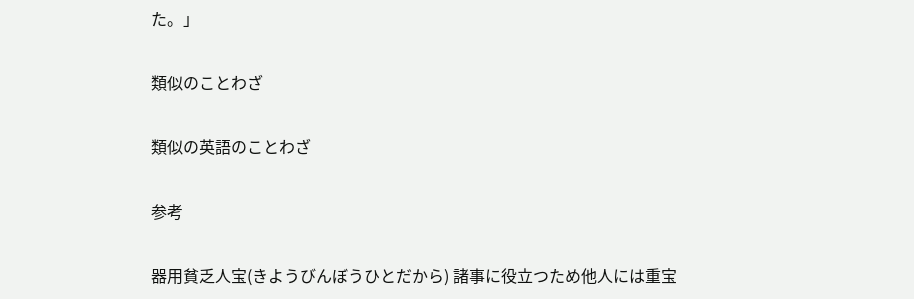た。」

類似のことわざ

類似の英語のことわざ

参考

器用貧乏人宝(きようびんぼうひとだから) 諸事に役立つため他人には重宝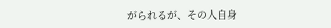がられるが、その人自身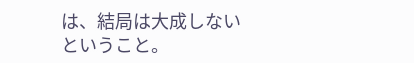は、結局は大成しないということ。